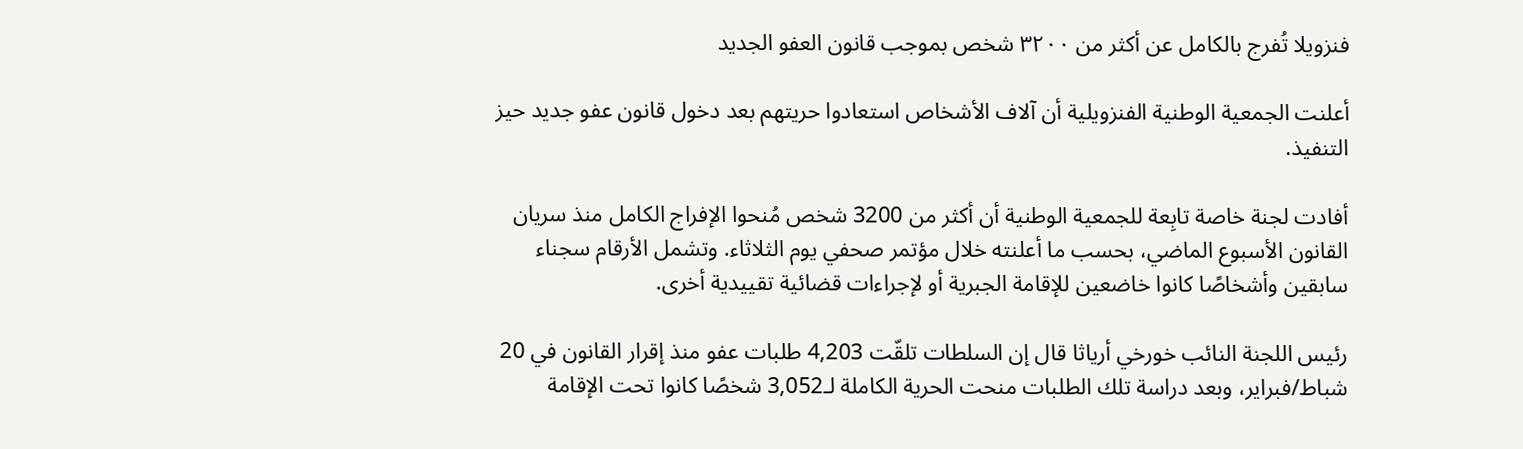فنزويلا تُفرج بالكامل عن أكثر من ٣٢٠٠ شخص بموجب قانون العفو الجديد

أعلنت الجمعية الوطنية الفنزويلية أن آلاف الأشخاص استعادوا حريتهم بعد دخول قانون عفو جديد حيز التنفيذ.

أفادت لجنة خاصة تابِعة للجمعية الوطنية أن أكثر من 3200 شخص مُنحوا الإفراج الكامل منذ سريان القانون الأسبوع الماضي، بحسب ما أعلنته خلال مؤتمر صحفي يوم الثلاثاء. وتشمل الأرقام سجناء سابقين وأشخاصًا كانوا خاضعين للإقامة الجبرية أو لإجراءات قضائية تقييدية أخرى.

رئيس اللجنة النائب خورخي أرياثا قال إن السلطات تلقّت 4,203 طلبات عفو منذ إقرار القانون في 20 شباط/فبراير، وبعد دراسة تلك الطلبات منحت الحرية الكاملة لـ3,052 شخصًا كانوا تحت الإقامة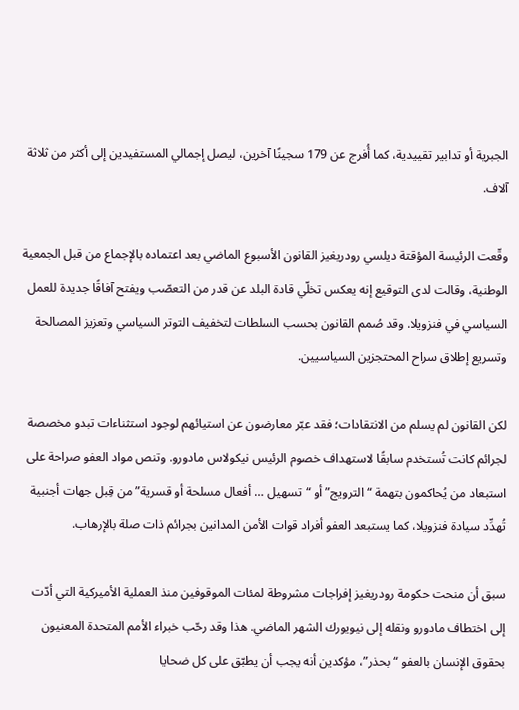الجبرية أو تدابير تقييدية، كما أُفرج عن 179 سجينًا آخرين، ليصل إجمالي المستفيدين إلى أكثر من ثلاثة آلاف.

وقّعت الرئيسة المؤقتة ديلسي رودريغيز القانون الأسبوع الماضي بعد اعتماده بالإجماع من قبل الجمعية الوطنية، وقالت لدى التوقيع إنه يعكس تخلّي قادة البلد عن قدر من التعصّب ويفتح آفاقًا جديدة للعمل السياسي في فنزويلا. وقد صُمم القانون بحسب السلطات لتخفيف التوتر السياسي وتعزيز المصالحة وتسريع إطلاق سراح المحتجزين السياسيين.

لكن القانون لم يسلم من الانتقادات؛ فقد عبّر معارضون عن استيائهم لوجود استثناءات تبدو مخصصة لجرائم كانت تُستخدم سابقًا لاستهداف خصوم الرئيس نيكولاس مادورو. وتنص مواد العفو صراحة على استبعاد من يُحاكمون بتهمة “الترويج” أو “تسهيل … أفعال مسلحة أو قسرية” من قِبل جهات أجنبية تُهدِّد سيادة فنزويلا، كما يستبعد العفو أفراد قوات الأمن المدانين بجرائم ذات صلة بالإرهاب.

سبق أن منحت حكومة رودريغيز إفراجات مشروطة لمئات الموقوفين منذ العملية الأميركية التي أدّت إلى اختطاف مادورو ونقله إلى نيويورك الشهر الماضي. هذا وقد رحّب خبراء الأمم المتحدة المعنيون بحقوق الإنسان بالعفو “بحذر”، مؤكدين أنه يجب أن يطبّق على كل ضحايا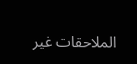الملاحقات غير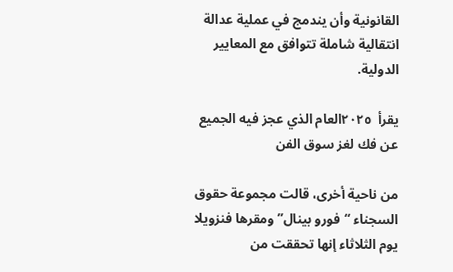القانونية وأن يندمج في عملية عدالة انتقالية شاملة تتوافق مع المعايير الدولية.

يقرأ  ٢٠٢٥العام الذي عجز فيه الجميع عن فك لغز سوق الفن

من ناحية أخرى، قالت مجموعة حقوق السجناء “فورو بينال” ومقرها فنزويلا يوم الثلاثاء إنها تحققت من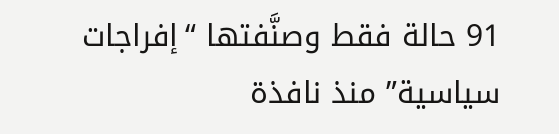91 حالة فقط وصنَّفتها “إفراجات سياسية” منذ نافذة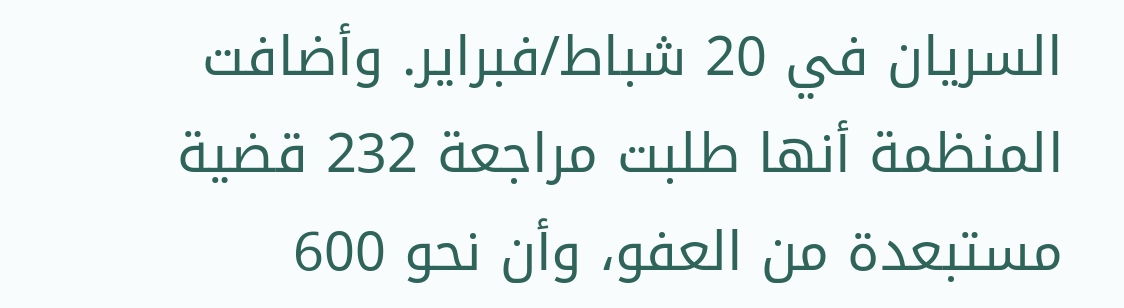السريان في 20 شباط/فبراير. وأضافت المنظمة أنها طلبت مراجعة 232 قضية مستبعدة من العفو، وأن نحو 600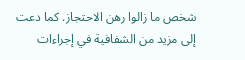شخص ما زالوا رهن الاحتجاز. كما دعت إلى مزيد من الشفافية في إجراءات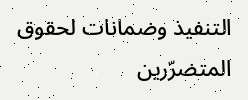التنفيذ وضمانات لحقوق المتضرّرين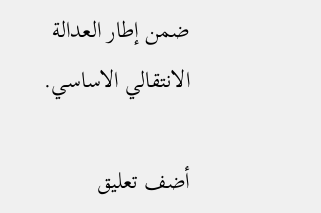ضمن إطار العدالة الانتقالي الاساسي.

أضف تعليق